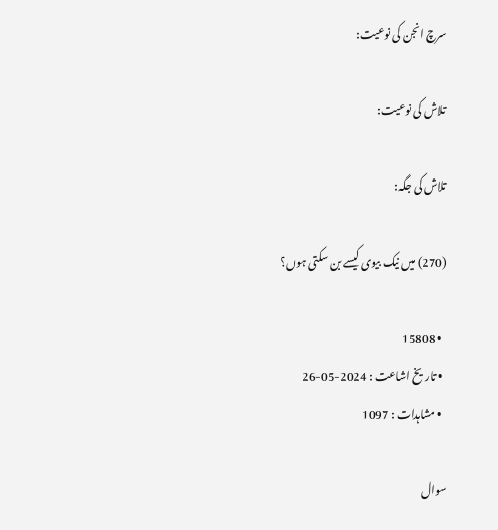سرچ انجن کی نوعیت:

تلاش کی نوعیت:

تلاش کی جگہ:

(270) میں نیک بیوی کیسے بن سکتی ہوں؟

  • 15808
  • تاریخ اشاعت : 2024-05-26
  • مشاہدات : 1097

سوال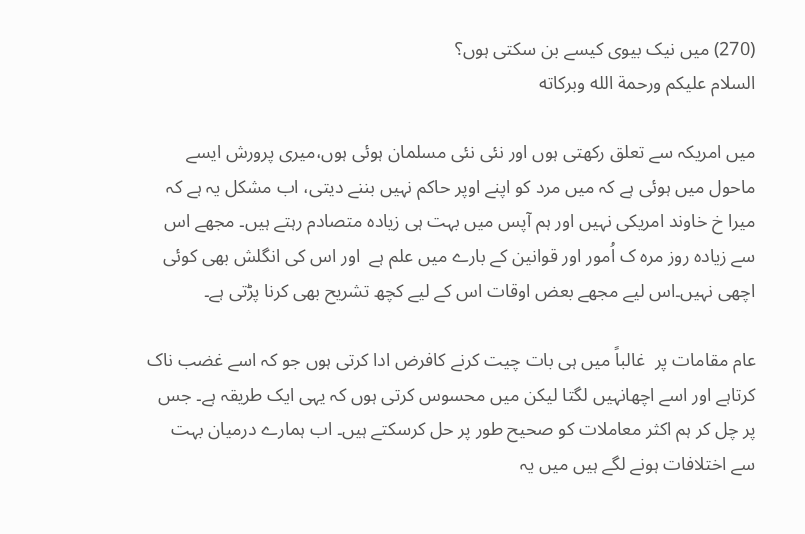(270) میں نیک بیوی کیسے بن سکتی ہوں؟
السلام عليكم ورحمة الله وبركاته

میں امریکہ سے تعلق رکھتی ہوں اور نئی نئی مسلمان ہوئی ہوں،میری پرورش ایسے ماحول میں ہوئی ہے کہ میں مرد کو اپنے اوپر حاکم نہیں بننے دیتی، اب مشکل یہ ہے کہ میرا خ خاوند امریکی نہیں اور ہم آپس میں بہت ہی زیادہ متصادم رہتے ہیں۔ مجھے اس سے زیادہ روز مرہ ک اُمور اور قوانین کے بارے میں علم ہے  اور اس کی انگلش بھی کوئی اچھی نہیں۔اس لیے مجھے بعض اوقات اس کے لیے کچھ تشریح بھی کرنا پڑتی ہے۔

عام مقامات پر  غالباً میں ہی بات چیت کرنے کافرض ادا کرتی ہوں جو کہ اسے غضب ناک کرتاہے اور اسے اچھانہیں لگتا لیکن میں محسوس کرتی ہوں کہ یہی ایک طریقہ ہے۔ جس پر چل کر ہم اکثر معاملات کو صحیح طور پر حل کرسکتے ہیں۔ اب ہمارے درمیان بہت سے اختلافات ہونے لگے ہیں میں یہ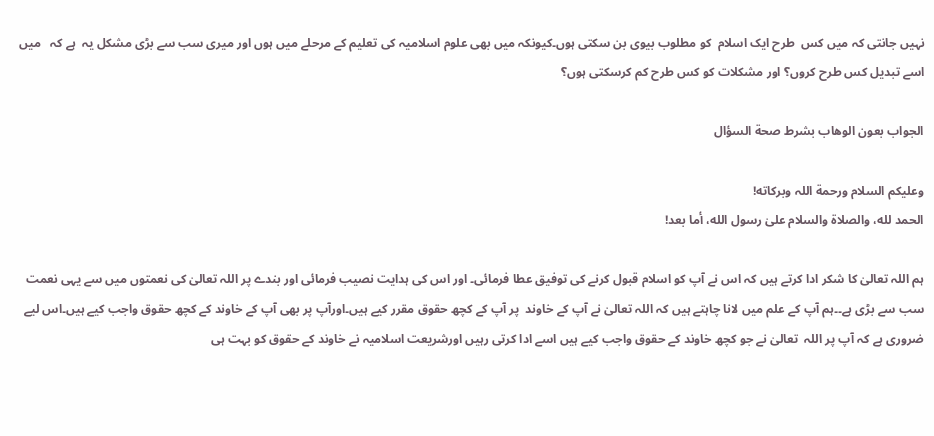نہیں جانتی کہ میں کس  طرح ایک اسلام  کو مطلوب بیوی بن سکتی ہوں۔کیونکہ میں بھی علوم اسلامیہ کی تعلیم کے مرحلے میں ہوں اور میری سب سے بڑی مشکل یہ  ہے کہ   میں اسے تبدیل کس طرح کروں؟ اور مشکلات کو کس طرح کم کرسکتی ہوں؟

الجواب بعون الوهاب بشرط صحة السؤال

وعلیکم السلام ورحمة اللہ وبرکاته!
الحمد لله، والصلاة والسلام علىٰ رسول الله، أما بعد!

ہم اللہ تعالیٰ کا شکر ادا کرتے ہیں کہ اس نے آپ کو اسلام قبول کرنے کی توفیق عطا فرمائی۔ اور اس کی ہدایت نصیب فرمائی اور بندے پر اللہ تعالیٰ کی نعمتوں میں سے یہی نعمت  سب سے بڑی ہے۔۔ہم آپ کے علم میں لانا چاہتے ہیں کہ اللہ تعالیٰ نے آپ کے خاوند  پر آپ کے کچھ حقوق مقرر کیے ہیں۔اورآپ پر بھی آپ کے خاوند کے کچھ حقوق واجب کیے ہیں۔اس لیے ضروری ہے کہ آپ پر اللہ  تعالیٰ نے جو کچھ خاوند کے حقوق واجب کیے ہیں اسے ادا کرتی رہیں اورشریعت اسلامیہ نے خاوند کے حقوق کو بہت ہی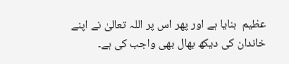عظیم  بنایا ہے اور پھر اس پر اللہ تعالیٰ نے اپنے خاندان کی دیکھ بھال بھی واجب کی ہے۔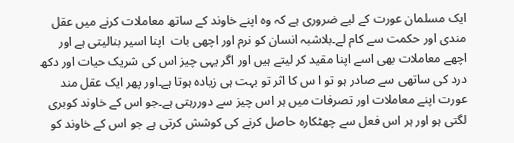ایک مسلمان عورت کے لیے ضروری ہے کہ وہ اپنے خاوند کے ساتھ معاملات کرنے میں عقل مندی اور حکمت سے کام لے۔بلاشبہ انسان کو نرم اور اچھی بات  اپنا اسیر بنالیتی ہے اور اچھے معاملات بھی اسے اپنا مقید کر لیتے ہیں اور اگر یہی چیز اس کی شریک حیات اور دکھ درد کی ساتھی سے صادر ہو تو ا س کا اثر تو بہت ہی زیادہ ہوتا ہے۔اور پھر ایک عقل مند عورت اپنے معاملات اور تصرفات میں ہر اس چیز سے دوررہتی ہے۔جو اس کے خاوند کوبری لگتی ہو اور ہر اس فعل سے چھٹکارہ حاصل کرنے کی کوشش کرتی ہے جو اس کے خاوند کو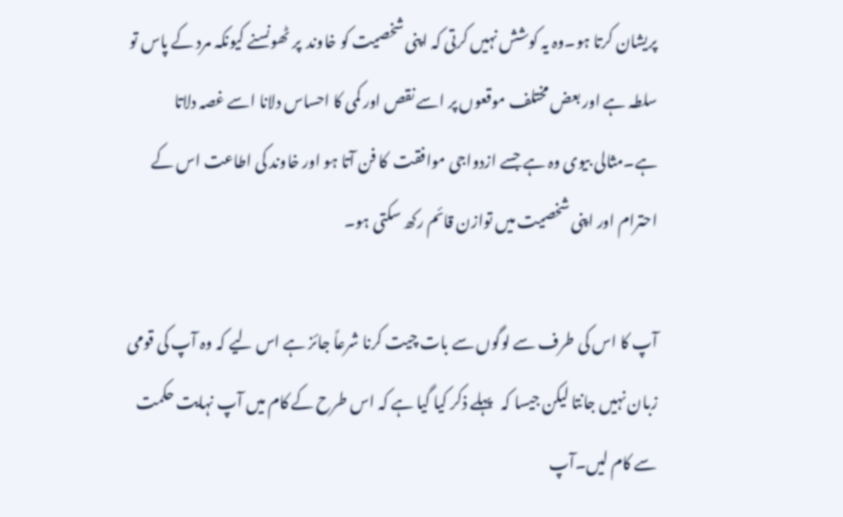پریشان کرتا ہو۔وہ یہ کوشش نہیں کرتی کہ اپنی شخصیت کو خاوند  پر ٹھونسنے کیونکہ مرد کے پاس تو سلطہ ہے اور بعض مختلف موقعوں پر اسے نقص اور کمی کا احساس دلانا اسے غصہ دلاتا ہے۔مثالی بیوی وہ ہے جسے ازدواجی موافقت  کا فن آتا ہو اور خاوند کی اطاعت اس کے احترام اور اپنی شخصیت میں توازن قائم رکھ سکتی ہو۔

آپ کا اس کی طرف سے لوگوں سے بات چیت کرنا شرعاً جائز ہے اس لیے کہ وہ آپ کی قومی زبان نہیں جانتا لیکن جیسا کہ   پہلے ذکر کیا گیا ہے کہ اس طرح کے کام میں آپ نہایت حکمت سے کام لیں۔آپ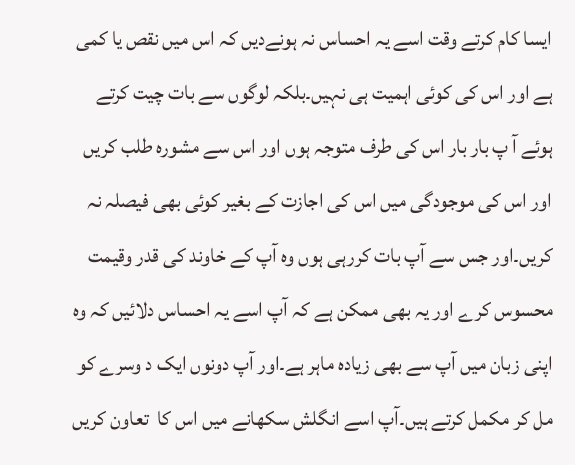ایسا کام کرتے وقت اسے یہ احساس نہ ہونےدیں کہ اس میں نقص یا کمی ہے اور اس کی کوئی اہمیت ہی نہیں۔بلکہ لوگوں سے بات چیت کرتے ہوئے آ پ بار بار اس کی طرف متوجہ ہوں اور اس سے مشورہ طلب کریں اور اس کی موجودگی میں اس کی اجازت کے بغیر کوئی بھی فیصلہ نہ کریں۔اور جس سے آپ بات کررہی ہوں وہ آپ کے خاوند کی قدر وقیمت محسوس کرے اور یہ بھی ممکن ہے کہ آپ اسے یہ احساس دلائیں کہ وہ اپنی زبان میں آپ سے بھی زیادہ ماہر ہے۔اور آپ دونوں ایک د وسرے کو مل کر مکمل کرتے ہیں۔آپ اسے انگلش سکھانے میں اس کا  تعاون کریں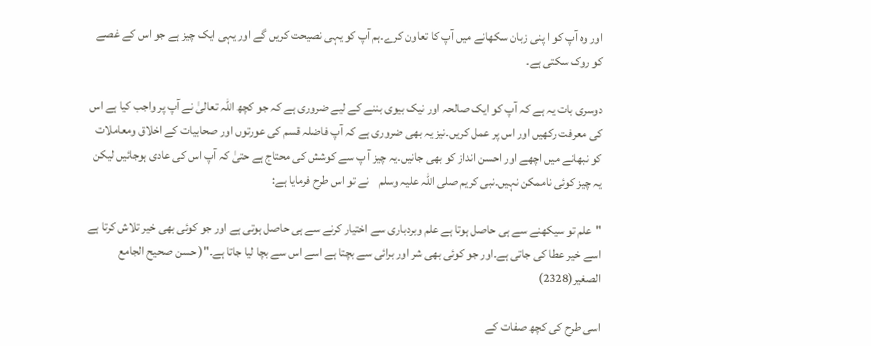اور وہ آپ کو ا پنی زبان سکھانے میں آپ کا تعاون کرے۔ہم آپ کو یہی نصیحت کریں گے اور یہی ایک چیز ہے جو اس کے غصے کو روک سکتی ہے۔

دوسری بات یہ ہے کہ آپ کو ایک صالحہ اور نیک بیوی بننے کے لیے ضروری ہے کہ جو کچھ اللہ تعالیٰ نے آپ پر واجب کیا ہے اس کی معرفت رکھیں اور اس پر عمل کریں۔نیز یہ بھی ضروری ہے کہ آپ فاضلہ قسم کی عورتوں اور صحابیات کے اخلاق ومعاملات کو نبھانے میں اچھے اور احسن انداز کو بھی جانیں۔یہ چیز آ پ سے کوشش کی محتاج ہے حتیٰ کہ آپ اس کی عادی ہوجائیں لیکن یہ چیز کوئی ناممکن نہیں۔نبی کریم صلی اللہ علیہ وسلم    نے تو اس طرح فرمایا ہے:

"علم تو سیکھنے سے ہی حاصل ہوتا ہے علم وبردباری سے اختیار کرنے سے ہی حاصل ہوتی ہے اور جو کوئی بھی خیر تلاش کرتا ہے اسے خیر عطا کی جاتی ہے۔اور جو کوئی بھی شر اور برائی سے بچتا ہے اسے اس سے بچا لیا جاتا ہے۔"( حسن صحیح الجامع الصغیر(2328)

اسی طرح کی کچھ صفات کے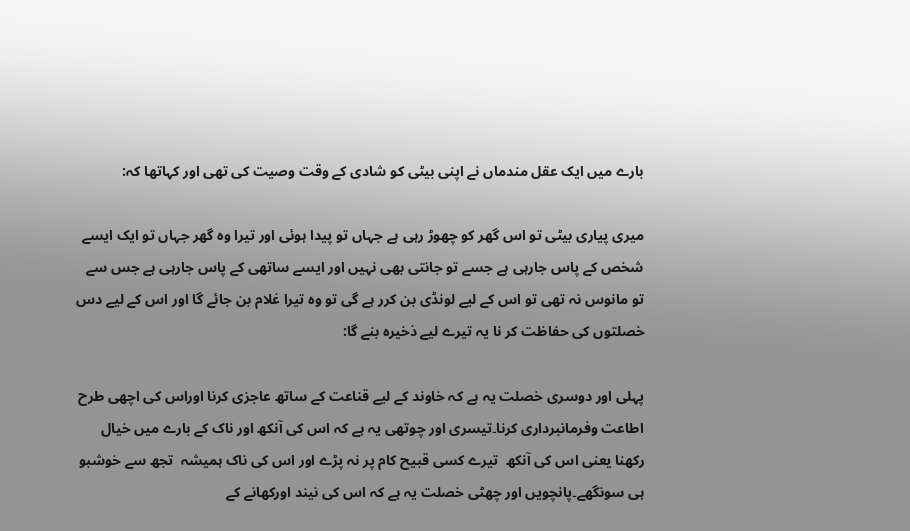بارے میں ایک عقل مندماں نے اپنی بیٹی کو شادی کے وقت وصیت کی تھی اور کہاتھا کہ:

میری پیاری بیٹی تو اس گھر کو چھوڑ رہی ہے جہاں تو پیدا ہوئی اور تیرا وہ گھر جہاں تو ایک ایسے شخص کے پاس جارہی ہے جسے تو جانتی بھی نہیں اور ایسے ساتھی کے پاس جارہی ہے جس سے تو مانوس نہ تھی تو اس کے لیے لونڈی بن کرر ہے گی تو وہ تیرا غلام بن جائے گا اور اس کے لیے دس خصلتوں کی حفاظت کر نا یہ تیرے لیے ذخیرہ بنے گا:

پہلی اور دوسری خصلت یہ ہے کہ خاوند کے لیے قناعت کے ساتھ عاجزی کرنا اوراس کی اچھی طرح اطاعت وفرمانبرداری کرنا۔تیسری اور چوتھی یہ ہے کہ اس کی آنکھ اور ناک کے بارے میں خیال رکھنا یعنی اس کی آنکھ  تیرے کسی قبیح کام پر نہ پڑے اور اس کی ناک ہمیشہ  تجھ سے خوشبو ہی سونگھے۔پانچویں اور چھٹی خصلت یہ ہے کہ اس کی نیند اورکھانے کے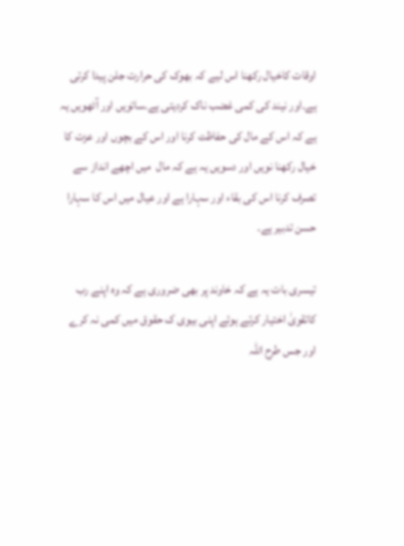اوقات کاخیال رکھنا اس لیے کہ بھوک کی حرارت جلن پیدا کرتی ہے۔اور نیند کی کمی غضب ناک کردیتی ہے۔ساتویں اور آٹھویں یہ ہے کہ اس کے مال کی حفاظت کرنا اور اس کے بچوں اور عزت کا خیال رکھنا نویں اور دسویں یہ ہے کہ مال  میں اچھے انداز سے تصرف کرنا اس کی بقاء اور سہارا ہے اور عیال میں اس کا سہارا حسن تدبیر ہے۔

تیسری بات یہ ہے کہ خاوند پر بھی ضروری ہے کہ وہ اپنے رب  کاتقویٰ اختیار کرتے ہوئے اپنی بیوی ک حقوق میں کمی نہ کرے اور جس طرح اللہ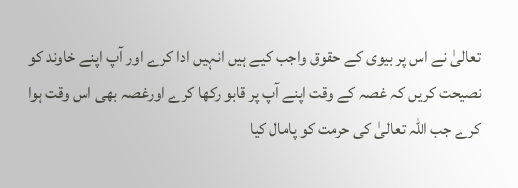تعالیٰ نے اس پر بیوی کے حقوق واجب کیے ہیں انہیں ادا کرے اور آپ اپنے خاوند کو نصیحت کریں کہ غصہ کے وقت اپنے آپ پر قابو رکھا کرے اورغصہ بھی اس وقت ہوا کرے جب اللہ تعالیٰ کی حرمت کو پامال کیا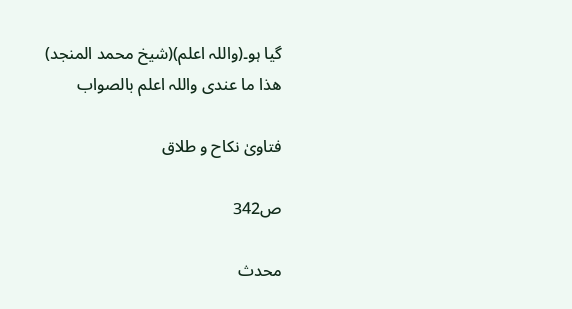گیا ہو۔(واللہ اعلم)(شیخ محمد المنجد)
ھذا ما عندی واللہ اعلم بالصواب

فتاویٰ نکاح و طلاق

ص342

محدث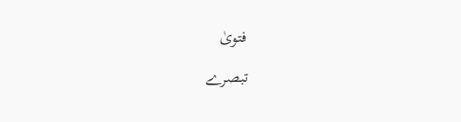فتویٰ

تبصرے